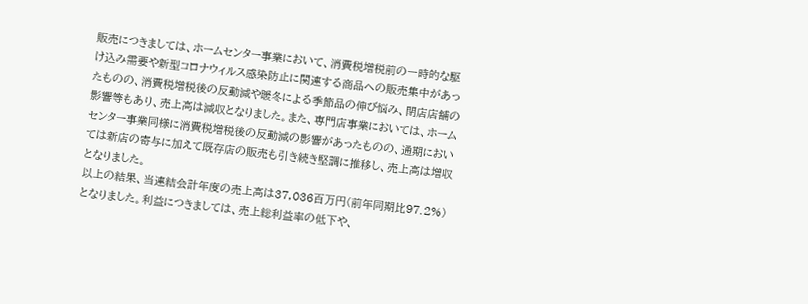販売につきましては、ホームセンター事業において、消費税増税前の一時的な駆け込み需要や新型コロナウィルス感染防止に関連する商品への販売集中があったものの、消費税増税後の反動減や暖冬による季節品の伸び悩み、閉店店舗の影響等もあり、売上高は減収となりました。また、専門店事業においては、ホームセンター事業同様に消費税増税後の反動減の影響があったものの、通期においては新店の寄与に加えて既存店の販売も引き続き堅調に推移し、売上高は増収となりました。
以上の結果、当連結会計年度の売上高は37,036百万円(前年同期比97.2%)となりました。利益につきましては、売上総利益率の低下や、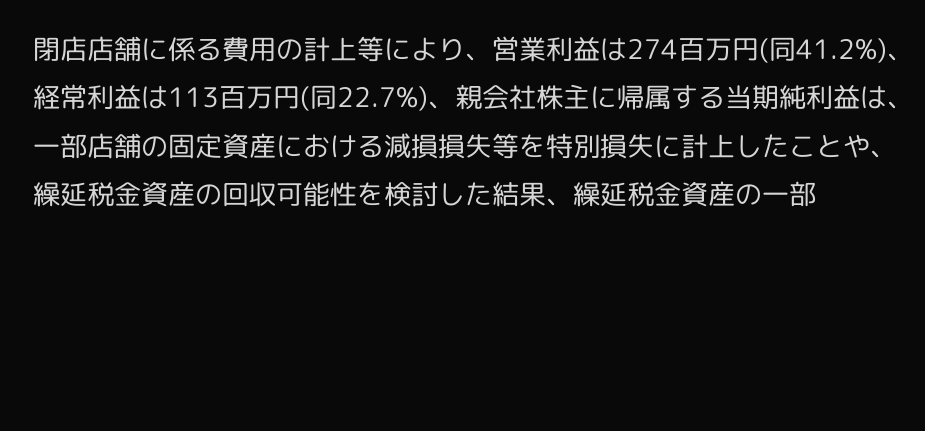閉店店舗に係る費用の計上等により、営業利益は274百万円(同41.2%)、経常利益は113百万円(同22.7%)、親会社株主に帰属する当期純利益は、一部店舗の固定資産における減損損失等を特別損失に計上したことや、繰延税金資産の回収可能性を検討した結果、繰延税金資産の一部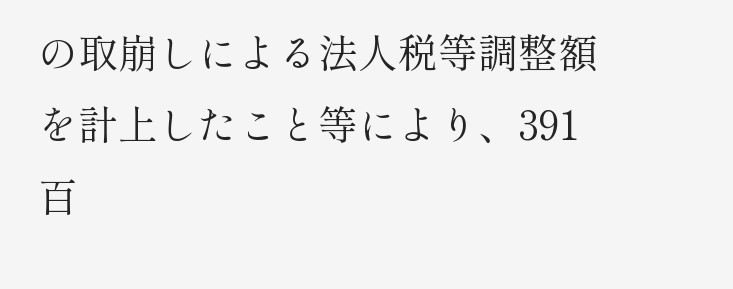の取崩しによる法人税等調整額を計上したこと等により、391百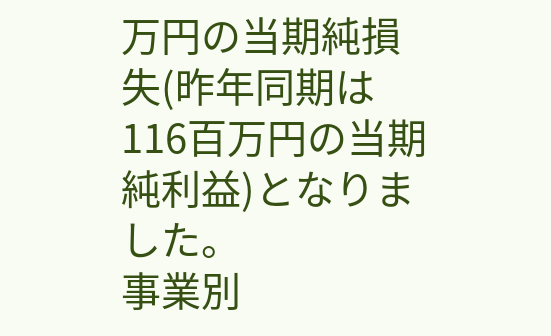万円の当期純損失(昨年同期は116百万円の当期純利益)となりました。
事業別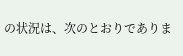の状況は、次のとおりでありま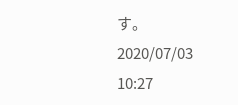す。
2020/07/03 10:27